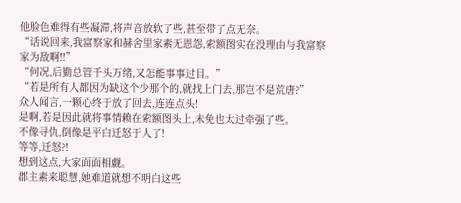他脸色难得有些凝滞,将声音放软了些,甚至带了点无奈。
“话说回来,我富察家和赫舍里家素无恩怨,索额图实在没理由与我富察家为敌啊!!”
“何况,后勤总管千头万绪,又怎能事事过目。”
“若是所有人都因为缺这个少那个的,就找上门去,那岂不是荒唐?”
众人闻言,一颗心终于放了回去,连连点头!
是啊,若是因此就将事情赖在索额图头上,未免也太过牵强了些。
不像寻仇,倒像是平白迁怒于人了!
等等,迁怒?!
想到这点,大家面面相觑。
郡主素来聪慧,她难道就想不明白这些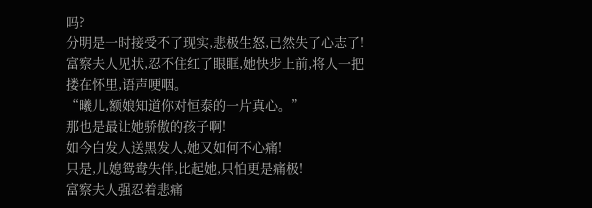吗?
分明是一时接受不了现实,悲极生怒,已然失了心志了!
富察夫人见状,忍不住红了眼眶,她快步上前,将人一把搂在怀里,语声哽咽。
“曦儿,额娘知道你对恒泰的一片真心。”
那也是最让她骄傲的孩子啊!
如今白发人送黑发人,她又如何不心痛!
只是,儿媳鸳鸯失伴,比起她,只怕更是痛极!
富察夫人强忍着悲痛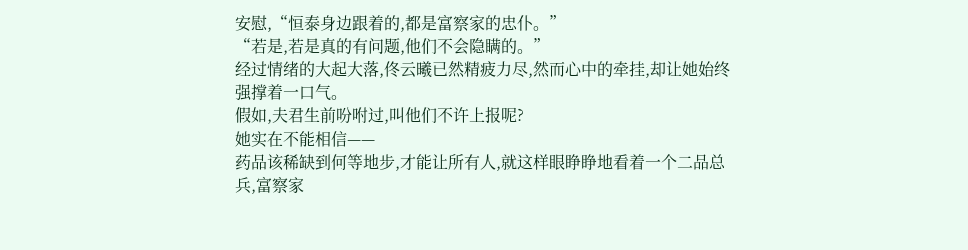安慰,“恒泰身边跟着的,都是富察家的忠仆。”
“若是,若是真的有问题,他们不会隐瞒的。”
经过情绪的大起大落,佟云曦已然精疲力尽,然而心中的牵挂,却让她始终强撑着一口气。
假如,夫君生前吩咐过,叫他们不许上报呢?
她实在不能相信——
药品该稀缺到何等地步,才能让所有人,就这样眼睁睁地看着一个二品总兵,富察家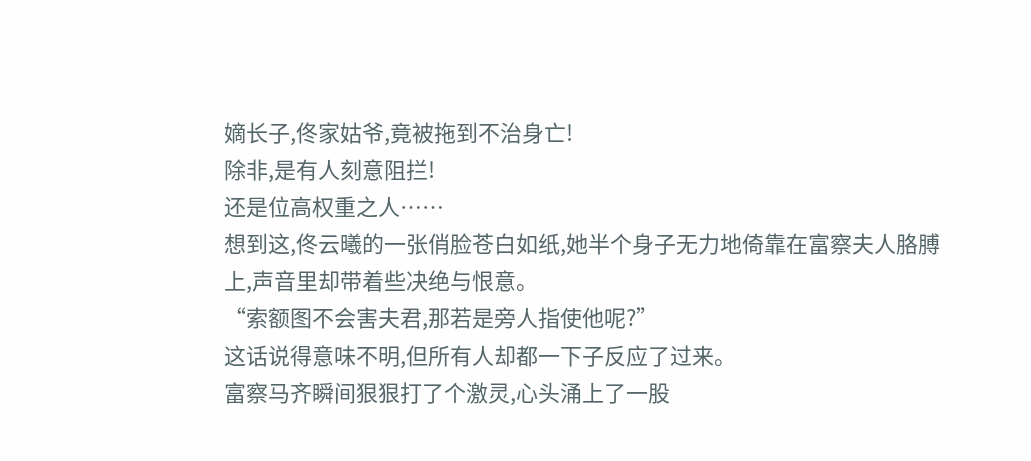嫡长子,佟家姑爷,竟被拖到不治身亡!
除非,是有人刻意阻拦!
还是位高权重之人……
想到这,佟云曦的一张俏脸苍白如纸,她半个身子无力地倚靠在富察夫人胳膊上,声音里却带着些决绝与恨意。
“索额图不会害夫君,那若是旁人指使他呢?”
这话说得意味不明,但所有人却都一下子反应了过来。
富察马齐瞬间狠狠打了个激灵,心头涌上了一股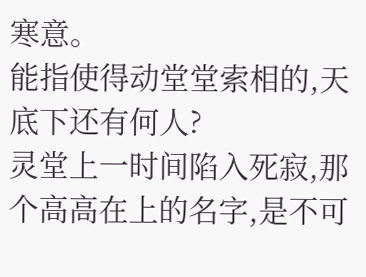寒意。
能指使得动堂堂索相的,天底下还有何人?
灵堂上一时间陷入死寂,那个高高在上的名字,是不可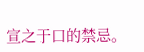宣之于口的禁忌。